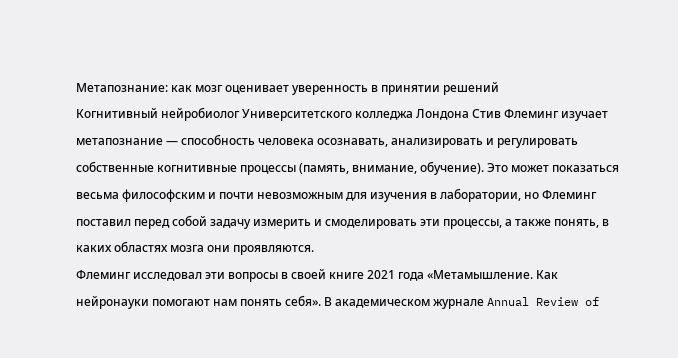Метапознание: как мозг оценивает уверенность в принятии решений
Когнитивный нейробиолог Университетского колледжа Лондона Стив Флеминг изучает метапознание — способность человека осознавать, анализировать и регулировать собственные когнитивные процессы (память, внимание, обучение). Это может показаться весьма философским и почти невозможным для изучения в лаборатории, но Флеминг поставил перед собой задачу измерить и смоделировать эти процессы, а также понять, в каких областях мозга они проявляются.
Флеминг исследовал эти вопросы в своей книге 2021 года «Метамышление. Как нейронауки помогают нам понять себя». В академическом журнале Annual Review of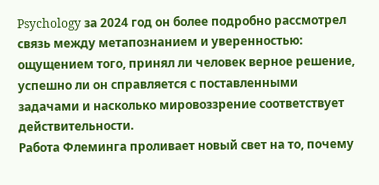Psychology за 2024 год он более подробно рассмотрел связь между метапознанием и уверенностью: ощущением того, принял ли человек верное решение, успешно ли он справляется с поставленными задачами и насколько мировоззрение соответствует действительности.
Работа Флеминга проливает новый свет на то, почему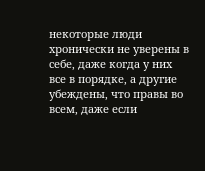некоторые люди хронически не уверены в себе, даже когда у них все в порядке, а другие убеждены, что правы во всем, даже если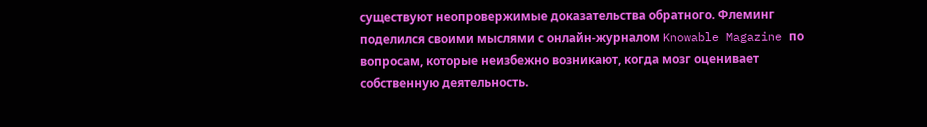существуют неопровержимые доказательства обратного. Флеминг поделился своими мыслями с онлайн-журналом Knowable Magazine по вопросам, которые неизбежно возникают, когда мозг оценивает собственную деятельность.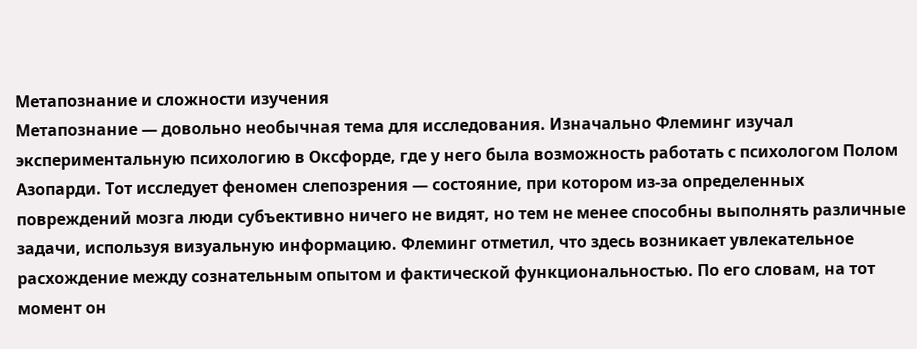Метапознание и сложности изучения
Метапознание — довольно необычная тема для исследования. Изначально Флеминг изучал экспериментальную психологию в Оксфорде, где у него была возможность работать с психологом Полом Азопарди. Тот исследует феномен слепозрения — состояние, при котором из-за определенных повреждений мозга люди субъективно ничего не видят, но тем не менее способны выполнять различные задачи, используя визуальную информацию. Флеминг отметил, что здесь возникает увлекательное расхождение между сознательным опытом и фактической функциональностью. По его словам, на тот момент он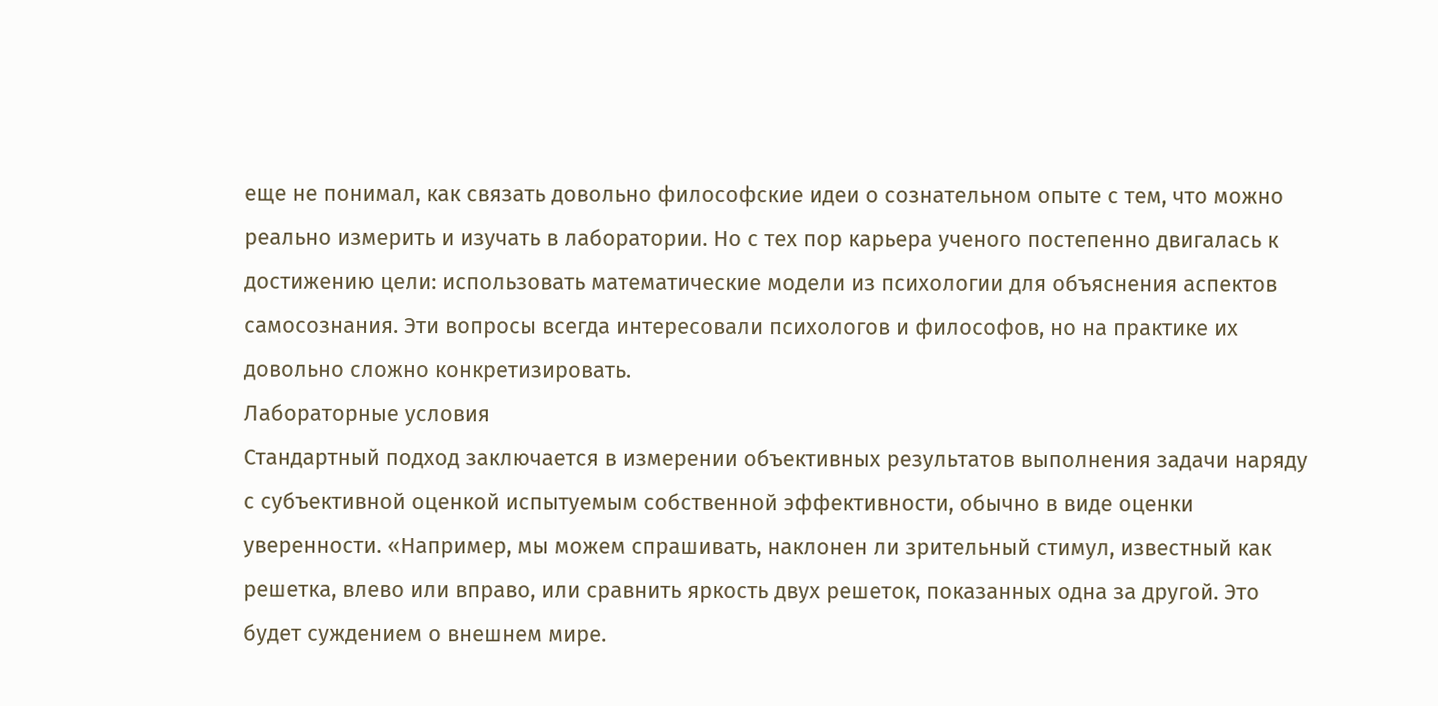еще не понимал, как связать довольно философские идеи о сознательном опыте с тем, что можно реально измерить и изучать в лаборатории. Но с тех пор карьера ученого постепенно двигалась к достижению цели: использовать математические модели из психологии для объяснения аспектов самосознания. Эти вопросы всегда интересовали психологов и философов, но на практике их довольно сложно конкретизировать.
Лабораторные условия
Стандартный подход заключается в измерении объективных результатов выполнения задачи наряду с субъективной оценкой испытуемым собственной эффективности, обычно в виде оценки уверенности. «Например, мы можем спрашивать, наклонен ли зрительный стимул, известный как решетка, влево или вправо, или сравнить яркость двух решеток, показанных одна за другой. Это будет суждением о внешнем мире.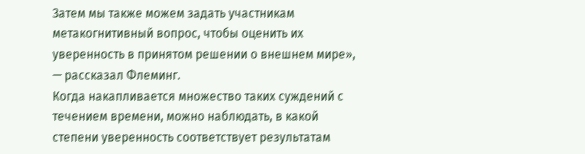Затем мы также можем задать участникам метакогнитивный вопрос, чтобы оценить их уверенность в принятом решении о внешнем мире», — рассказал Флеминг.
Когда накапливается множество таких суждений с течением времени, можно наблюдать, в какой степени уверенность соответствует результатам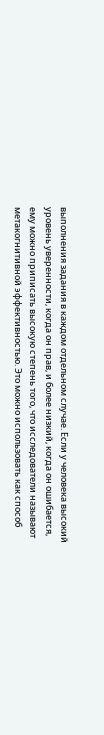выполнения задания в каждом отдельном случае. Если у человека высокий уровень уверенности, когда он прав, и более низкий, когда он ошибается, ему можно приписать высокую степень того, что исследователи называют метакогнитивной эффективностью. Это можно использовать как способ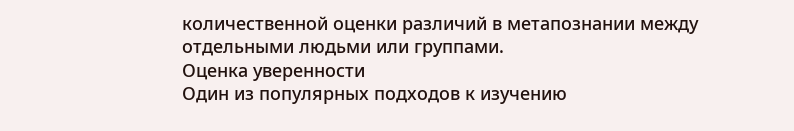количественной оценки различий в метапознании между отдельными людьми или группами.
Оценка уверенности
Один из популярных подходов к изучению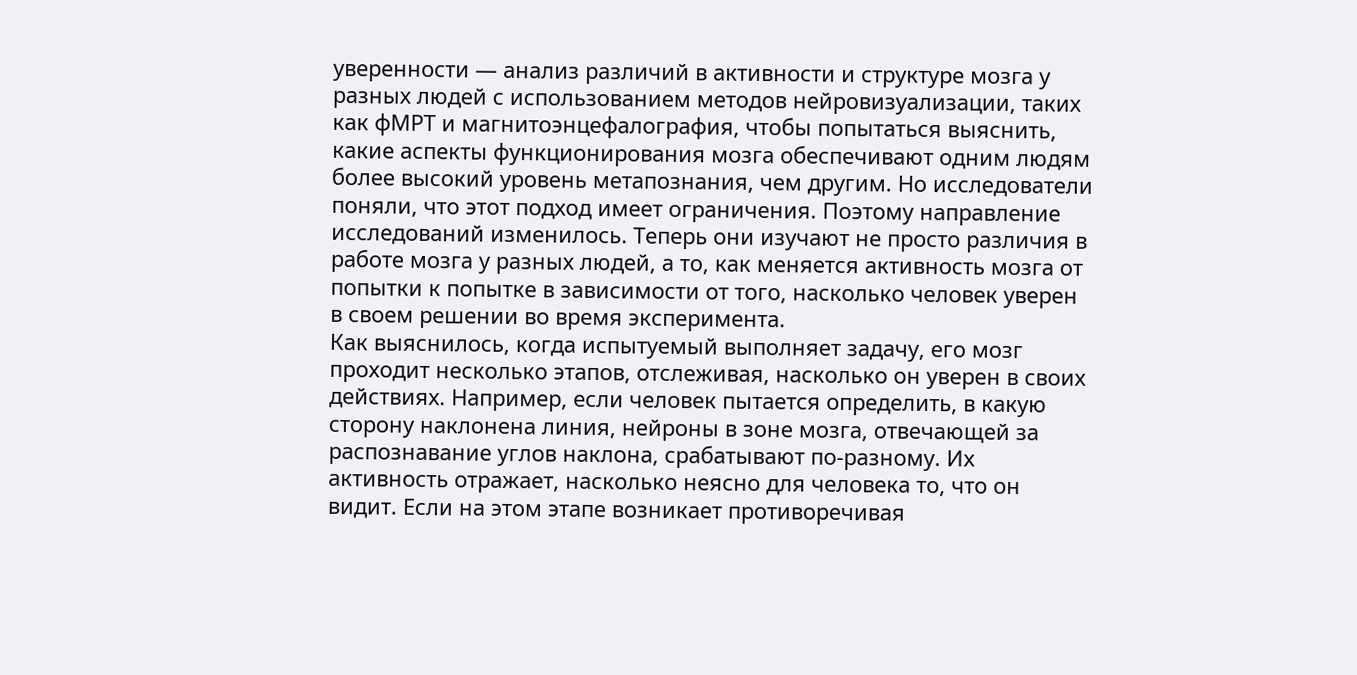уверенности — анализ различий в активности и структуре мозга у разных людей с использованием методов нейровизуализации, таких как фМРТ и магнитоэнцефалография, чтобы попытаться выяснить, какие аспекты функционирования мозга обеспечивают одним людям более высокий уровень метапознания, чем другим. Но исследователи поняли, что этот подход имеет ограничения. Поэтому направление исследований изменилось. Теперь они изучают не просто различия в работе мозга у разных людей, а то, как меняется активность мозга от попытки к попытке в зависимости от того, насколько человек уверен в своем решении во время эксперимента.
Как выяснилось, когда испытуемый выполняет задачу, его мозг проходит несколько этапов, отслеживая, насколько он уверен в своих действиях. Например, если человек пытается определить, в какую сторону наклонена линия, нейроны в зоне мозга, отвечающей за распознавание углов наклона, срабатывают по-разному. Их активность отражает, насколько неясно для человека то, что он видит. Если на этом этапе возникает противоречивая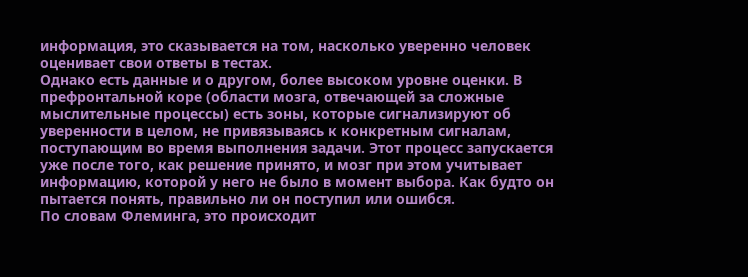информация, это сказывается на том, насколько уверенно человек оценивает свои ответы в тестах.
Однако есть данные и о другом, более высоком уровне оценки. В префронтальной коре (области мозга, отвечающей за сложные мыслительные процессы) есть зоны, которые сигнализируют об уверенности в целом, не привязываясь к конкретным сигналам, поступающим во время выполнения задачи. Этот процесс запускается уже после того, как решение принято, и мозг при этом учитывает информацию, которой у него не было в момент выбора. Как будто он пытается понять, правильно ли он поступил или ошибся.
По словам Флеминга, это происходит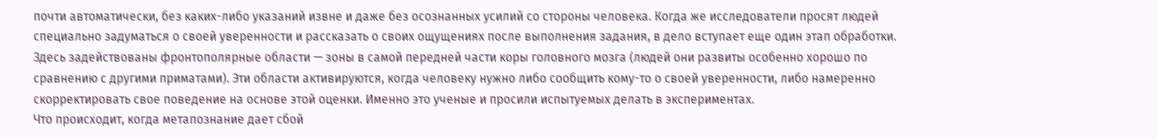почти автоматически, без каких-либо указаний извне и даже без осознанных усилий со стороны человека. Когда же исследователи просят людей специально задуматься о своей уверенности и рассказать о своих ощущениях после выполнения задания, в дело вступает еще один этап обработки. Здесь задействованы фронтополярные области — зоны в самой передней части коры головного мозга (людей они развиты особенно хорошо по сравнению с другими приматами). Эти области активируются, когда человеку нужно либо сообщить кому-то о своей уверенности, либо намеренно скорректировать свое поведение на основе этой оценки. Именно это ученые и просили испытуемых делать в экспериментах.
Что происходит, когда метапознание дает сбой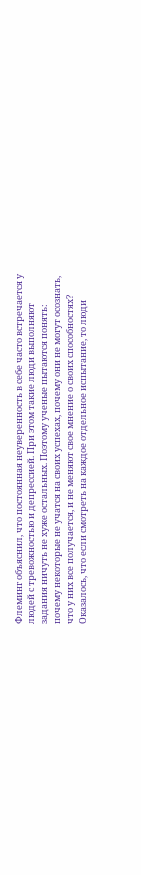Флеминг объяснил, что постоянная неуверенность в себе часто встречается у людей с тревожностью и депрессией. При этом такие люди выполняют задания ничуть не хуже остальных. Поэтому ученые пытаются понять: почему некоторые не учатся на своих успехах, почему они не могут осознать, что у них все получается, и не меняют свое мнение о своих способностях?
Оказалось, что если смотреть на каждое отдельное испытание, то люди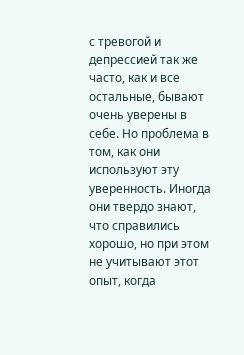с тревогой и депрессией так же часто, как и все остальные, бывают очень уверены в себе. Но проблема в том, как они используют эту уверенность. Иногда они твердо знают, что справились хорошо, но при этом не учитывают этот опыт, когда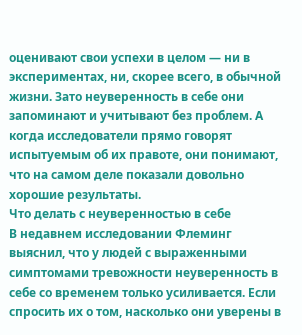оценивают свои успехи в целом — ни в экспериментах, ни, скорее всего, в обычной жизни. Зато неуверенность в себе они запоминают и учитывают без проблем. А когда исследователи прямо говорят испытуемым об их правоте, они понимают, что на самом деле показали довольно хорошие результаты.
Что делать с неуверенностью в себе
В недавнем исследовании Флеминг выяснил, что у людей с выраженными симптомами тревожности неуверенность в себе со временем только усиливается. Если спросить их о том, насколько они уверены в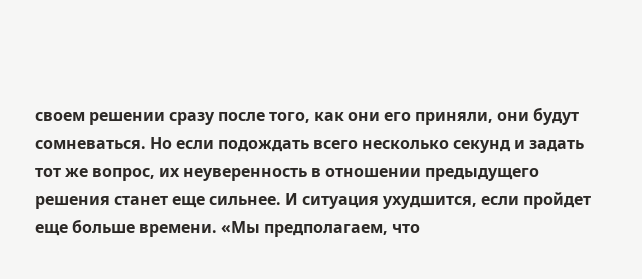своем решении сразу после того, как они его приняли, они будут сомневаться. Но если подождать всего несколько секунд и задать тот же вопрос, их неуверенность в отношении предыдущего решения станет еще сильнее. И ситуация ухудшится, если пройдет еще больше времени. «Мы предполагаем, что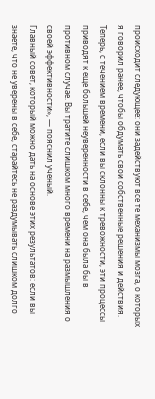происходит следующее: они задействуют все те механизмы мозга, о которых я говорил ранее, чтобы обдумать свои собственные решения и действия. Теперь, с течением времени, если вы склонны к тревожности, эти процессы приводят к еще большей неуверенности в себе, чем она была бы в противном случае. Вы тратите слишком много времени на размышления о своей эффективности», — пояснил ученый.
Главный совет, который можно дать на основе этих результатов: если вы знаете, что не уверены в себе, старайтесь не раздумывать слишком долго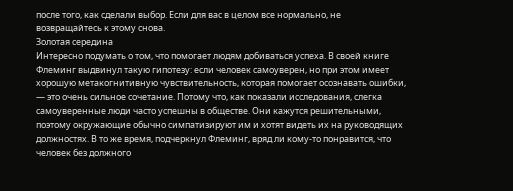после того, как сделали выбор. Если для вас в целом все нормально, не возвращайтесь к этому снова.
Золотая середина
Интересно подумать о том, что помогает людям добиваться успеха. В своей книге Флеминг выдвинул такую гипотезу: если человек самоуверен, но при этом имеет хорошую метакогнитивную чувствительность, которая помогает осознавать ошибки, — это очень сильное сочетание. Потому что, как показали исследования, слегка самоуверенные люди часто успешны в обществе. Они кажутся решительными, поэтому окружающие обычно симпатизируют им и хотят видеть их на руководящих должностях. В то же время, подчеркнул Флеминг, вряд ли кому-то понравится, что человек без должного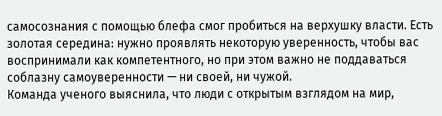самосознания с помощью блефа смог пробиться на верхушку власти. Есть золотая середина: нужно проявлять некоторую уверенность, чтобы вас воспринимали как компетентного, но при этом важно не поддаваться соблазну самоуверенности — ни своей, ни чужой.
Команда ученого выяснила, что люди с открытым взглядом на мир,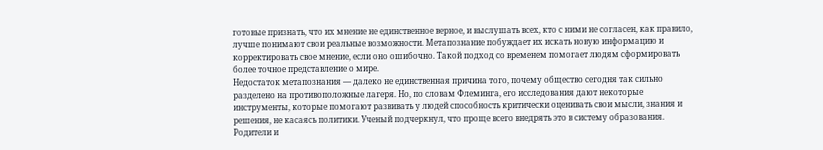готовые признать, что их мнение не единственное верное, и выслушать всех, кто с ними не согласен, как правило, лучше понимают свои реальные возможности. Метапознание побуждает их искать новую информацию и корректировать свое мнение, если оно ошибочно. Такой подход со временем помогает людям сформировать более точное представление о мире.
Недостаток метапознания — далеко не единственная причина того, почему общество сегодня так сильно разделено на противоположные лагеря. Но, по словам Флеминга, его исследования дают некоторые инструменты, которые помогают развивать у людей способность критически оценивать свои мысли, знания и решения, не касаясь политики. Ученый подчеркнул, что проще всего внедрять это в систему образования. Родители и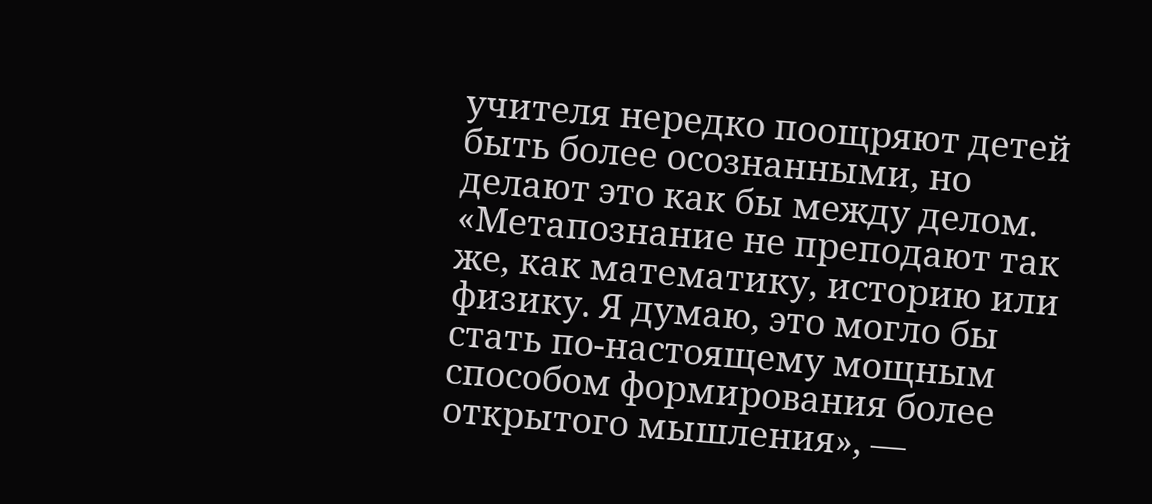учителя нередко поощряют детей быть более осознанными, но делают это как бы между делом. «Метапознание не преподают так же, как математику, историю или физику. Я думаю, это могло бы стать по-настоящему мощным способом формирования более открытого мышления», —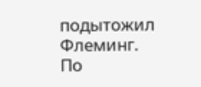подытожил Флеминг.
По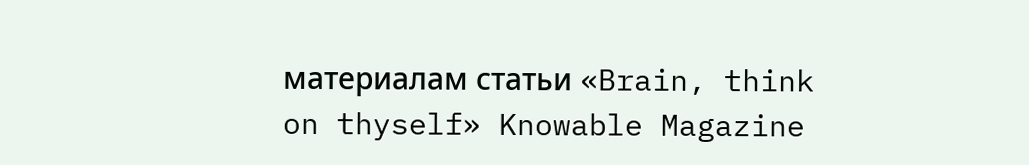материалам статьи «Brain, think on thyself» Knowable Magazine